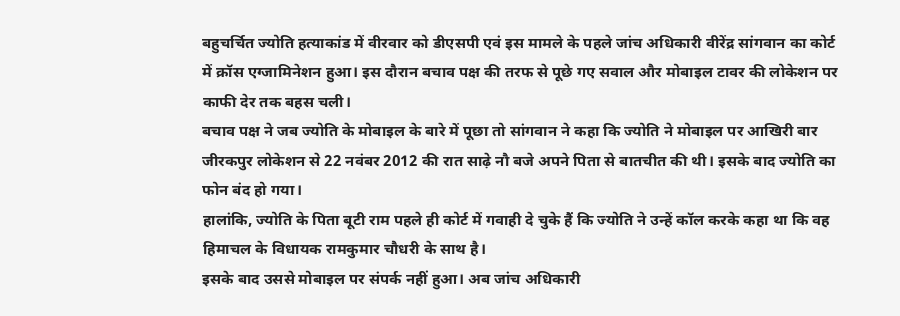बहुचर्चित ज्योति हत्याकांड में वीरवार को डीएसपी एवं इस मामले के पहले जांच अधिकारी वीरेंद्र सांगवान का कोर्ट में क्रॉस एग्जामिनेशन हुआ। इस दौरान बचाव पक्ष की तरफ से पूछे गए सवाल और मोबाइल टावर की लोकेशन पर काफी देर तक बहस चली।
बचाव पक्ष ने जब ज्योति के मोबाइल के बारे में पूछा तो सांगवान ने कहा कि ज्योति ने मोबाइल पर आखिरी बार जीरकपुर लोकेशन से 22 नवंबर 2012 की रात साढ़े नौ बजे अपने पिता से बातचीत की थी। इसके बाद ज्योति का फोन बंद हो गया।
हालांकि, ज्योति के पिता बूटी राम पहले ही कोर्ट में गवाही दे चुके हैं कि ज्योति ने उन्हें कॉल करके कहा था कि वह हिमाचल के विधायक रामकुमार चौधरी के साथ है।
इसके बाद उससे मोबाइल पर संपर्क नहीं हुआ। अब जांच अधिकारी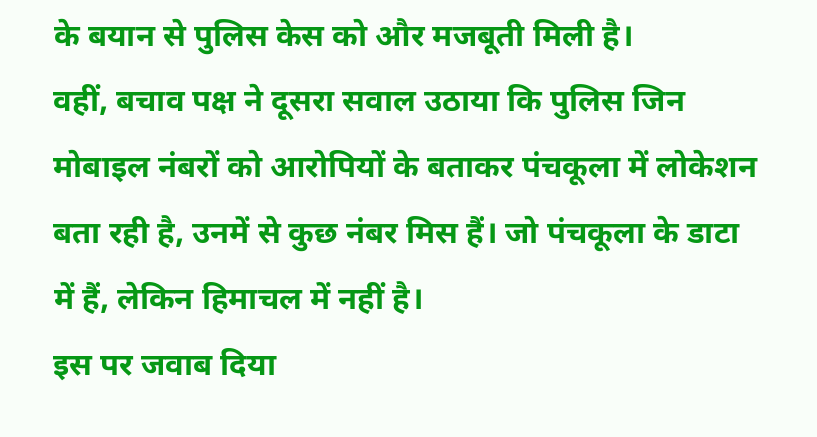के बयान से पुलिस केस को और मजबूती मिली है।
वहीं, बचाव पक्ष ने दूसरा सवाल उठाया कि पुलिस जिन मोबाइल नंबरों को आरोपियों के बताकर पंचकूला में लोकेशन बता रही है, उनमें से कुछ नंबर मिस हैं। जो पंचकूला के डाटा में हैं, लेकिन हिमाचल में नहीं है।
इस पर जवाब दिया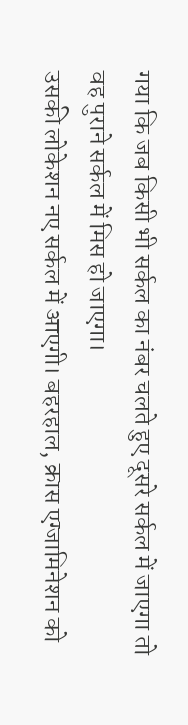गया कि जब किसी भी सर्कल का नंबर चलते हुए दूसरे सर्कल में जाएगा तो वह पुराने सर्कल में मिस हो जाएगा।
उसकी लोकेशन नए सर्कल में आएगी। बहरहाल, क्रास एग्जामिनेशन को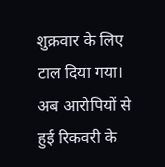शुक्रवार के लिए टाल दिया गया। अब आरोपियों से हुई रिकवरी के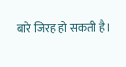बारे जिरह हो सकती है।